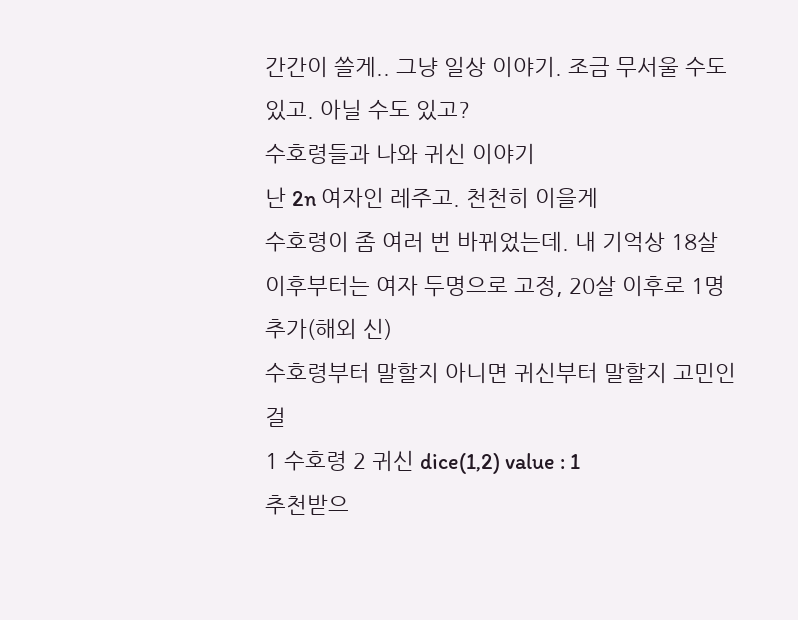간간이 쓸게.. 그냥 일상 이야기. 조금 무서울 수도 있고. 아닐 수도 있고?
수호령들과 나와 귀신 이야기
난 2n 여자인 레주고. 천천히 이을게
수호령이 좀 여러 번 바뀌었는데. 내 기억상 18살 이후부터는 여자 두명으로 고정, 20살 이후로 1명 추가(해외 신)
수호령부터 말할지 아니면 귀신부터 말할지 고민인걸
1 수호령 2 귀신 dice(1,2) value : 1
추천받으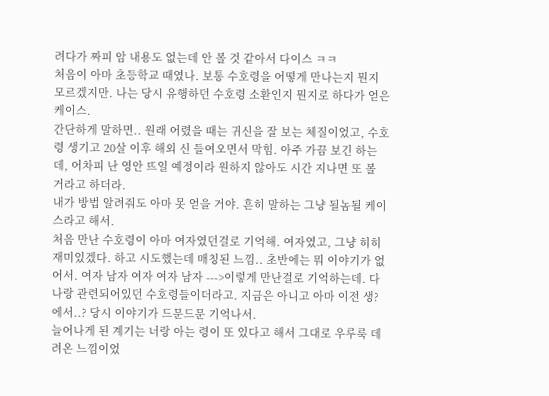려다가 짜피 암 내용도 없는데 안 볼 것 같아서 다이스 ㅋㅋ
처음이 아마 초등학교 때였나. 보통 수호령을 어떻게 만나는지 뭔지 모르겠지만. 나는 당시 유행하던 수호령 소환인지 뭔지로 하다가 얻은 케이스.
간단하게 말하면.. 원래 어렸을 때는 귀신을 잘 보는 체질이었고, 수호령 생기고 20살 이후 해외 신 들여오면서 막힘. 아주 가끔 보긴 하는데, 어차피 난 영안 뜨일 예정이라 원하지 않아도 시간 지나면 또 볼 거라고 하더라.
내가 방법 알려줘도 아마 못 얻을 거야. 흔히 말하는 그냥 될놈될 케이스라고 해서.
처음 만난 수호령이 아마 여자였던걸로 기억해. 여자였고, 그냥 히히 재미있겠다. 하고 시도했는데 매칭된 느낌.. 초반에는 뭐 이야기가 없어서. 여자 남자 여자 여자 남자 --->이렇게 만난걸로 기억하는데. 다 나랑 관련되어있던 수호령들이더라고. 지금은 아니고 아마 이전 생? 에서..? 당시 이야기가 드문드문 기억나서.
늘어나게 된 계기는 너랑 아는 령이 또 있다고 해서 그대로 우루룩 데려온 느낌이었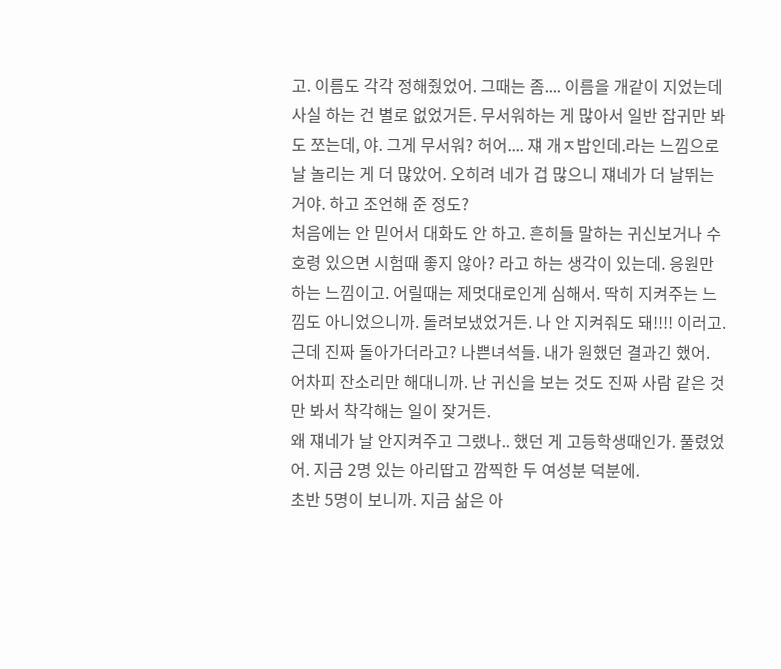고. 이름도 각각 정해줬었어. 그때는 좀.... 이름을 개같이 지었는데 사실 하는 건 별로 없었거든. 무서워하는 게 많아서 일반 잡귀만 봐도 쪼는데, 야. 그게 무서워? 허어.... 쟤 개ㅈ밥인데.라는 느낌으로 날 놀리는 게 더 많았어. 오히려 네가 겁 많으니 쟤네가 더 날뛰는 거야. 하고 조언해 준 정도?
처음에는 안 믿어서 대화도 안 하고. 흔히들 말하는 귀신보거나 수호령 있으면 시험때 좋지 않아? 라고 하는 생각이 있는데. 응원만 하는 느낌이고. 어릴때는 제멋대로인게 심해서. 딱히 지켜주는 느낌도 아니었으니까. 돌려보냈었거든. 나 안 지켜줘도 돼!!!! 이러고.
근데 진짜 돌아가더라고? 나쁜녀석들. 내가 원했던 결과긴 했어. 어차피 잔소리만 해대니까. 난 귀신을 보는 것도 진짜 사람 같은 것만 봐서 착각해는 일이 잦거든.
왜 쟤네가 날 안지켜주고 그랬나.. 했던 게 고등학생때인가. 풀렸었어. 지금 2명 있는 아리땁고 깜찍한 두 여성분 덕분에.
초반 5명이 보니까. 지금 삶은 아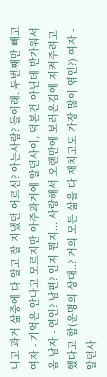니고 과거 삶중에 다 알고 잘 지냈던 어르신? 아는사람? 들이래. 두번째만 빼고 여자 - 기억은 안나고 모르지만 아주과거에 알던사이, 덕본건 아닌데 반가워서 옴 남자 - 연인? 남편? 인지 뭔지... 사랑해서 오랜만에 보러온김에 지켜주려고 했다고 함(운명의 상대..? 거의 모든 삶을 다 재치고도 가장 많이 엮인?) 여자 - 알던사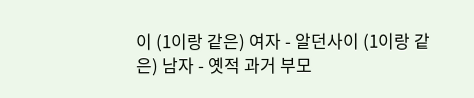이 (1이랑 같은) 여자 - 알던사이 (1이랑 같은) 남자 - 옛적 과거 부모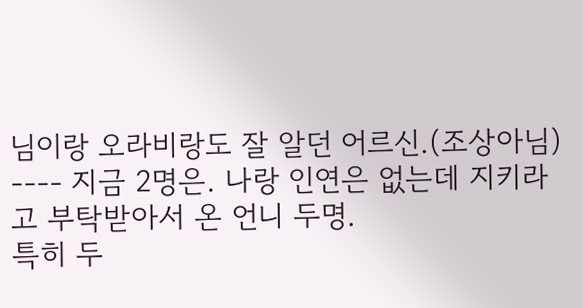님이랑 오라비랑도 잘 알던 어르신.(조상아님) ---- 지금 2명은. 나랑 인연은 없는데 지키라고 부탁받아서 온 언니 두명.
특히 두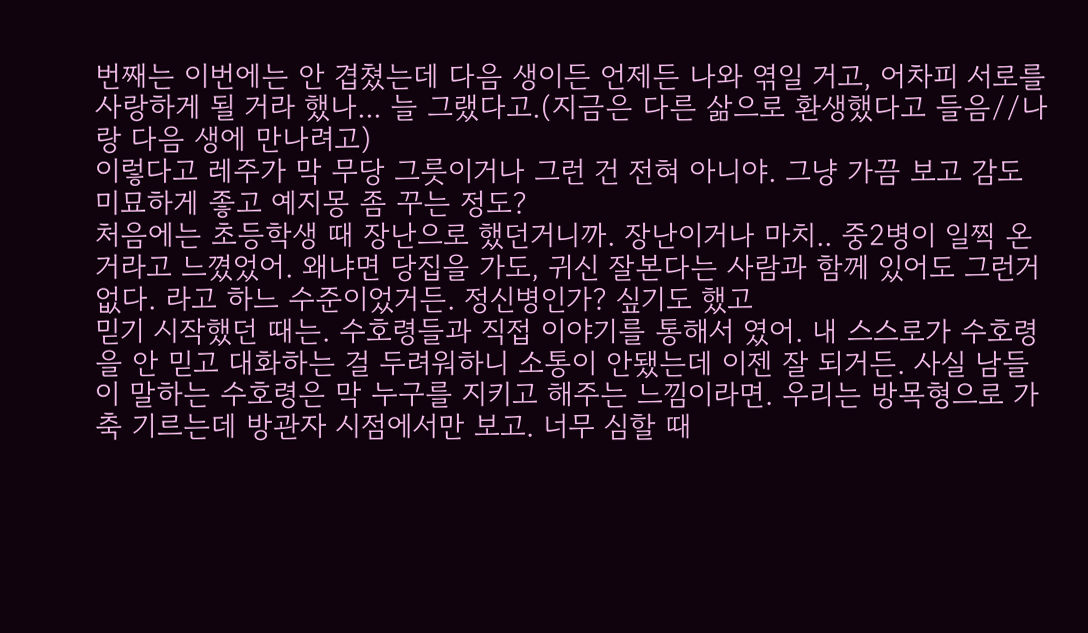번째는 이번에는 안 겹쳤는데 다음 생이든 언제든 나와 엮일 거고, 어차피 서로를 사랑하게 될 거라 했나... 늘 그랬다고.(지금은 다른 삶으로 환생했다고 들음//나랑 다음 생에 만나려고)
이렇다고 레주가 막 무당 그릇이거나 그런 건 전혀 아니야. 그냥 가끔 보고 감도 미묘하게 좋고 예지몽 좀 꾸는 정도?
처음에는 초등학생 때 장난으로 했던거니까. 장난이거나 마치.. 중2병이 일찍 온거라고 느꼈었어. 왜냐면 당집을 가도, 귀신 잘본다는 사람과 함께 있어도 그런거 없다. 라고 하느 수준이었거든. 정신병인가? 싶기도 했고
믿기 시작했던 때는. 수호령들과 직접 이야기를 통해서 였어. 내 스스로가 수호령을 안 믿고 대화하는 걸 두려워하니 소통이 안됐는데 이젠 잘 되거든. 사실 남들이 말하는 수호령은 막 누구를 지키고 해주는 느낌이라면. 우리는 방목형으로 가축 기르는데 방관자 시점에서만 보고. 너무 심할 때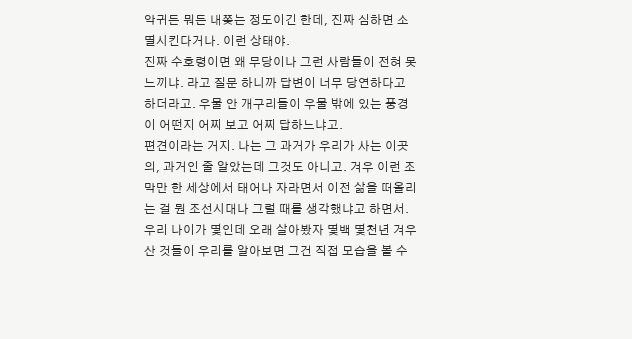악귀든 뭐든 내쫒는 정도이긴 한데, 진짜 심하면 소멸시킨다거나. 이런 상태야.
진짜 수호령이면 왜 무당이나 그런 사람들이 전혀 못 느끼냐. 라고 질문 하니까 답변이 너무 당연하다고 하더라고. 우물 안 개구리들이 우물 밖에 있는 풍경이 어떤지 어찌 보고 어찌 답하느냐고.
편견이라는 거지. 나는 그 과거가 우리가 사는 이곳의, 과거인 줄 알았는데 그것도 아니고. 겨우 이런 조막만 한 세상에서 태어나 자라면서 이전 삶을 떠올리는 걸 뭔 조선시대나 그럴 때를 생각했냐고 하면서. 우리 나이가 몇인데 오래 살아봤자 몇백 몇천년 겨우 산 것들이 우리를 알아보면 그건 직접 모습을 볼 수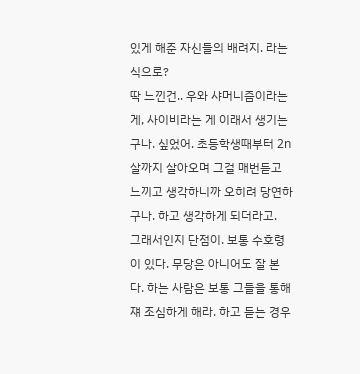있게 해준 자신들의 배려지. 라는 식으로?
딱 느낀건.. 우와 샤머니즘이라는 게, 사이비라는 게 이래서 생기는구나. 싶었어. 초등학생때부터 2n살까지 살아오며 그걸 매번듣고 느끼고 생각하니까 오히려 당연하구나. 하고 생각하게 되더라고.
그래서인지 단점이. 보통 수호령이 있다. 무당은 아니어도 잘 본다. 하는 사람은 보통 그들을 통해 쟤 조심하게 해라. 하고 듣는 경우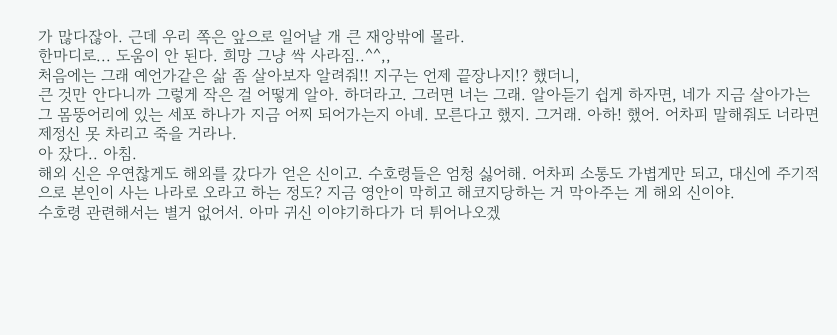가 많다잖아. 근데 우리 쪽은 앞으로 일어날 개 큰 재앙밖에 몰라.
한마디로... 도움이 안 된다. 희망 그냥 싹 사라짐..^^,,
처음에는 그래 예언가같은 삶 좀 살아보자 알려줘!! 지구는 언제 끝장나지!? 했더니,
큰 것만 안다니까 그렇게 작은 걸 어떻게 알아. 하더라고. 그러면 너는 그래. 알아듣기 쉽게 하자면, 네가 지금 살아가는 그 몸뚱어리에 있는 세포 하나가 지금 어찌 되어가는지 아녜. 모른다고 했지. 그거래. 아하! 했어. 어차피 말해줘도 너라면 제정신 못 차리고 죽을 거라나.
아 잤다.. 아침.
해외 신은 우연찮게도 해외를 갔다가 얻은 신이고. 수호령들은 엄청 싫어해. 어차피 소통도 가볍게만 되고, 대신에 주기적으로 본인이 사는 나라로 오라고 하는 정도? 지금 영안이 막히고 해코지당하는 거 막아주는 게 해외 신이야.
수호령 관련해서는 별거 없어서. 아마 귀신 이야기하다가 더 튀어나오겠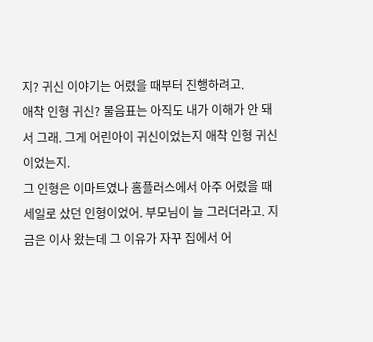지? 귀신 이야기는 어렸을 때부터 진행하려고.
애착 인형 귀신? 물음표는 아직도 내가 이해가 안 돼서 그래. 그게 어린아이 귀신이었는지 애착 인형 귀신이었는지.
그 인형은 이마트였나 홈플러스에서 아주 어렸을 때 세일로 샀던 인형이었어. 부모님이 늘 그러더라고. 지금은 이사 왔는데 그 이유가 자꾸 집에서 어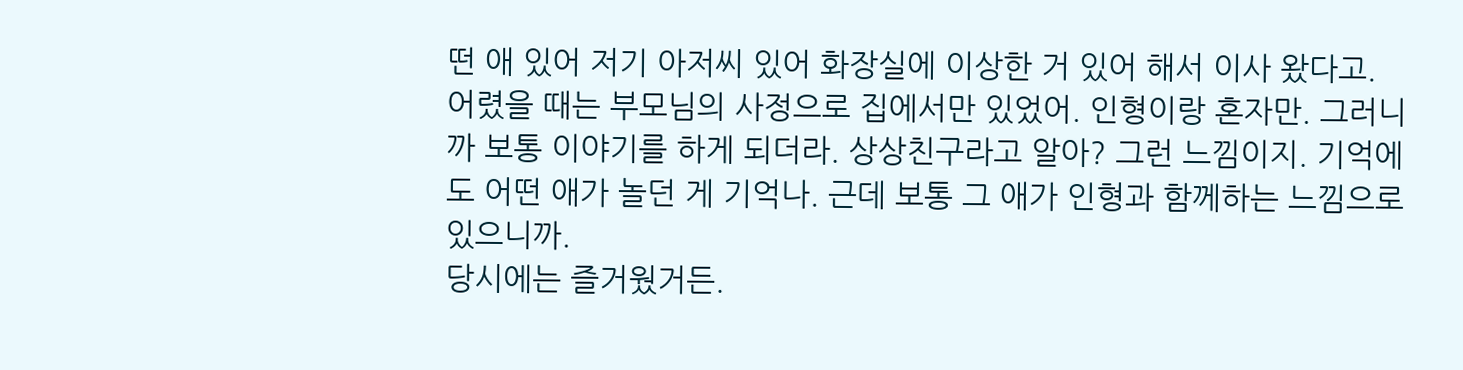떤 애 있어 저기 아저씨 있어 화장실에 이상한 거 있어 해서 이사 왔다고.
어렸을 때는 부모님의 사정으로 집에서만 있었어. 인형이랑 혼자만. 그러니까 보통 이야기를 하게 되더라. 상상친구라고 알아? 그런 느낌이지. 기억에도 어떤 애가 놀던 게 기억나. 근데 보통 그 애가 인형과 함께하는 느낌으로 있으니까.
당시에는 즐거웠거든.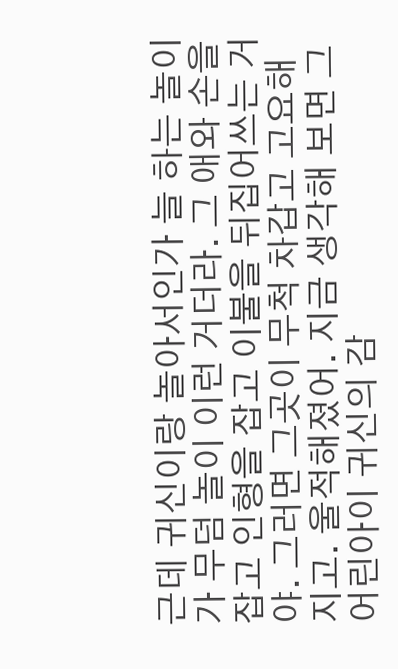근데 귀신이랑 놀아서인가 늘 하는 놀이가 무덤 놀이 이런 거더라. 그 애와 손을 잡고 인형을 잡고 이불을 뒤집어쓰는 거야. 그러면 그곳이 무척 차갑고 고요해지고. 울적해졌어. 지금 생각해 보면 그 어린아이 귀신의 감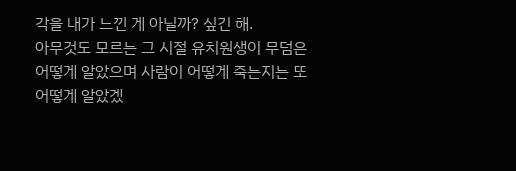각을 내가 느낀 게 아닐까? 싶긴 해.
아무것도 모르는 그 시절 유치원생이 무덤은 어떻게 알았으며 사람이 어떻게 죽는지는 또 어떻게 알았겠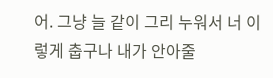어. 그냥 늘 같이 그리 누워서 너 이렇게 춥구나 내가 안아줄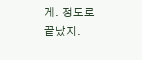게. 정도로 끝났지.